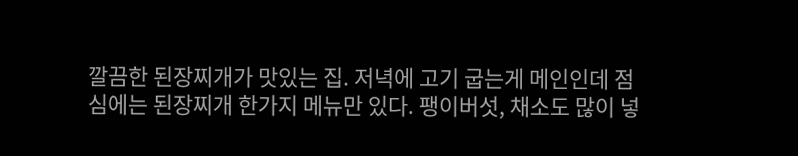깔끔한 된장찌개가 맛있는 집. 저녁에 고기 굽는게 메인인데 점심에는 된장찌개 한가지 메뉴만 있다. 팽이버섯, 채소도 많이 넣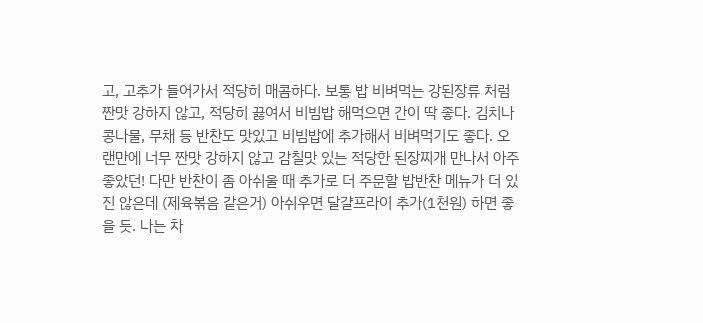고, 고추가 들어가서 적당히 매콤하다. 보통 밥 비벼먹는 강된장류 처럼 짠맛 강하지 않고, 적당히 끓여서 비빔밥 해먹으면 간이 딱 좋다. 김치나 콩나물, 무채 등 반찬도 맛있고 비빔밥에 추가해서 비벼먹기도 좋다. 오랜만에 너무 짠맛 강하지 않고 감칠맛 있는 적당한 된장찌개 만나서 아주 좋았던! 다만 반찬이 좀 아쉬울 때 추가로 더 주문할 밥반찬 메뉴가 더 있진 않은데 (제육볶음 같은거) 아쉬우면 달걀프라이 추가(1천원) 하면 좋을 듯. 나는 차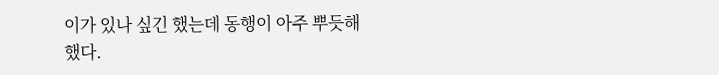이가 있나 싶긴 했는데 동행이 아주 뿌듯해 했다.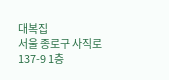대복집
서울 종로구 사직로 137-9 1층